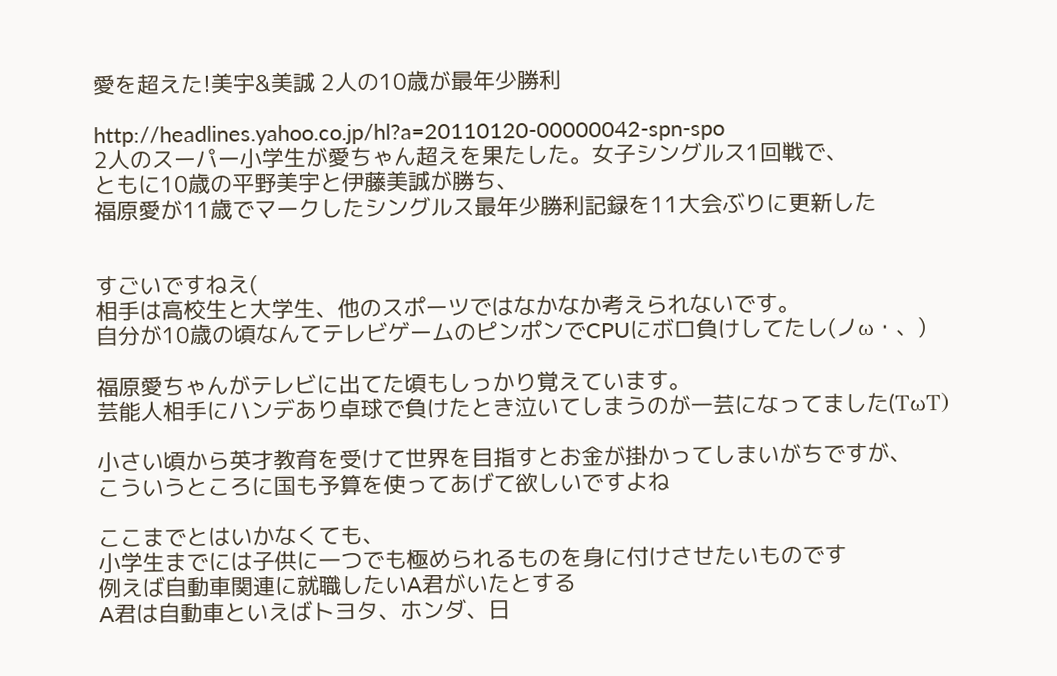愛を超えた!美宇&美誠 2人の10歳が最年少勝利

http://headlines.yahoo.co.jp/hl?a=20110120-00000042-spn-spo
2人のスーパー小学生が愛ちゃん超えを果たした。女子シングルス1回戦で、
ともに10歳の平野美宇と伊藤美誠が勝ち、
福原愛が11歳でマークしたシングルス最年少勝利記録を11大会ぶりに更新した


すごいですねえ(
相手は高校生と大学生、他のスポーツではなかなか考えられないです。
自分が10歳の頃なんてテレビゲームのピンポンでCPUにボロ負けしてたし(ノω・、)

福原愛ちゃんがテレビに出てた頃もしっかり覚えています。
芸能人相手にハンデあり卓球で負けたとき泣いてしまうのが一芸になってました(TωT)

小さい頃から英才教育を受けて世界を目指すとお金が掛かってしまいがちですが、
こういうところに国も予算を使ってあげて欲しいですよね

ここまでとはいかなくても、
小学生までには子供に一つでも極められるものを身に付けさせたいものです
例えば自動車関連に就職したいA君がいたとする
A君は自動車といえばトヨタ、ホンダ、日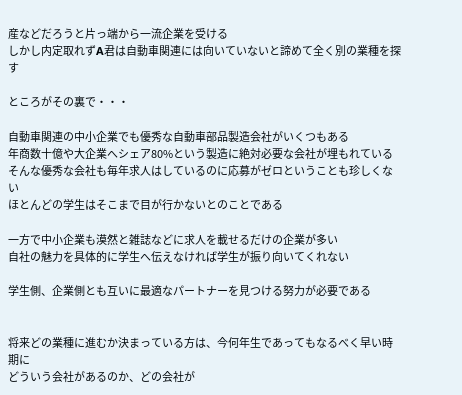産などだろうと片っ端から一流企業を受ける
しかし内定取れずA君は自動車関連には向いていないと諦めて全く別の業種を探す

ところがその裏で・・・

自動車関連の中小企業でも優秀な自動車部品製造会社がいくつもある
年商数十億や大企業へシェア80%という製造に絶対必要な会社が埋もれている
そんな優秀な会社も毎年求人はしているのに応募がゼロということも珍しくない
ほとんどの学生はそこまで目が行かないとのことである

一方で中小企業も漠然と雑誌などに求人を載せるだけの企業が多い
自社の魅力を具体的に学生へ伝えなければ学生が振り向いてくれない

学生側、企業側とも互いに最適なパートナーを見つける努力が必要である


将来どの業種に進むか決まっている方は、今何年生であってもなるべく早い時期に
どういう会社があるのか、どの会社が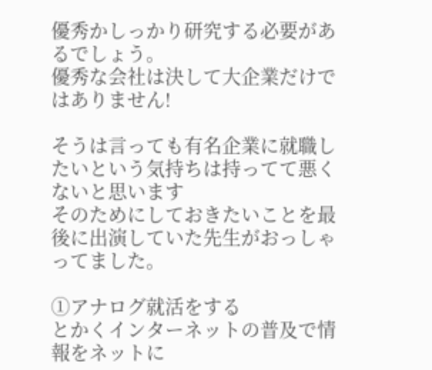優秀かしっかり研究する必要があるでしょう。
優秀な会社は決して大企業だけではありません!

そうは言っても有名企業に就職したいという気持ちは持ってて悪くないと思います
そのためにしておきたいことを最後に出演していた先生がおっしゃってました。

①アナログ就活をする
とかくインターネットの普及で情報をネットに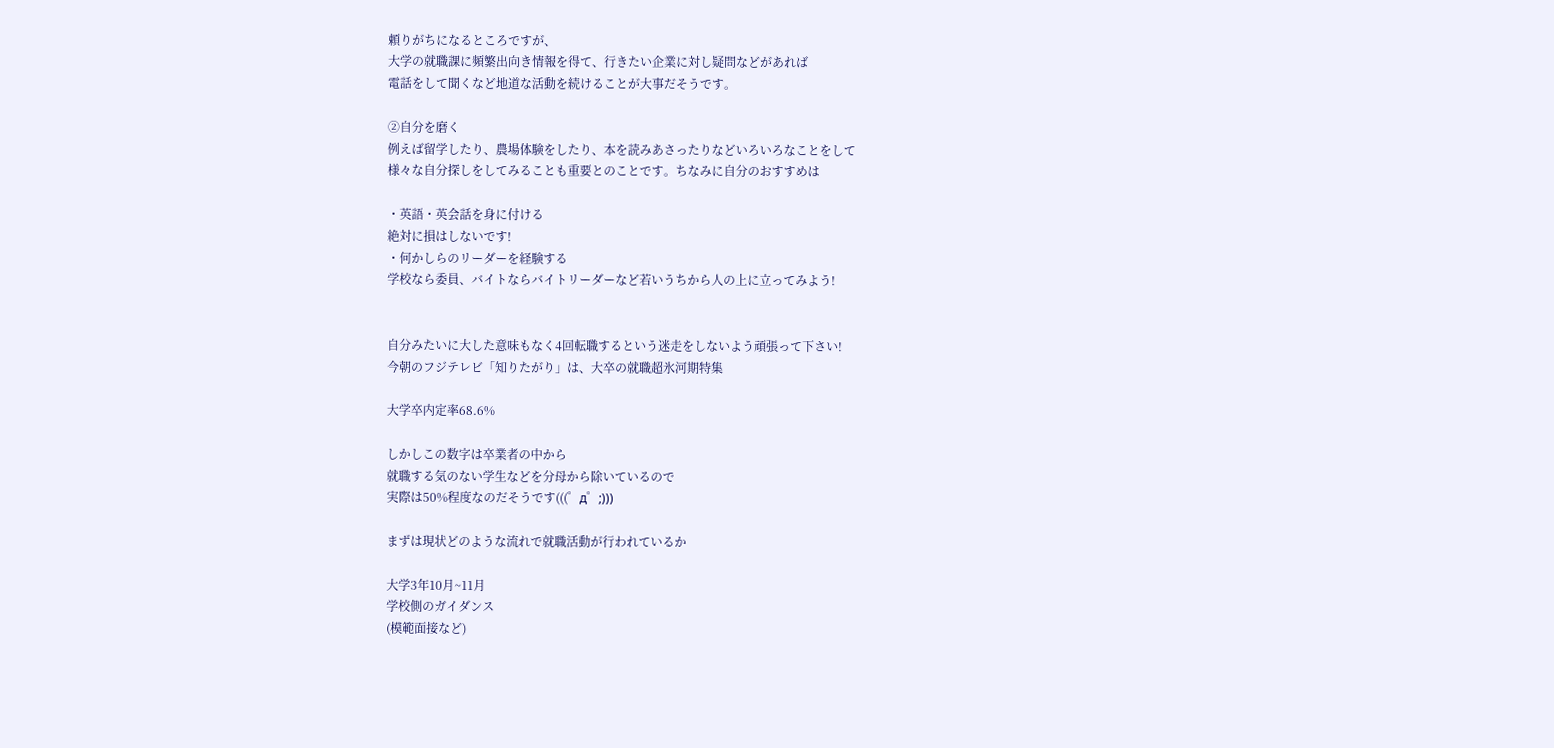頼りがちになるところですが、
大学の就職課に頻繁出向き情報を得て、行きたい企業に対し疑問などがあれば
電話をして聞くなど地道な活動を続けることが大事だそうです。

②自分を磨く
例えば留学したり、農場体験をしたり、本を読みあさったりなどいろいろなことをして
様々な自分探しをしてみることも重要とのことです。ちなみに自分のおすすめは

・英語・英会話を身に付ける
絶対に損はしないです!
・何かしらのリーダーを経験する
学校なら委員、バイトならバイトリーダーなど若いうちから人の上に立ってみよう!


自分みたいに大した意味もなく4回転職するという迷走をしないよう頑張って下さい!
今朝のフジテレビ「知りたがり」は、大卒の就職超氷河期特集

大学卒内定率68.6%

しかしこの数字は卒業者の中から
就職する気のない学生などを分母から除いているので
実際は50%程度なのだそうです(((゜д゜;)))

まずは現状どのような流れで就職活動が行われているか

大学3年10月~11月
学校側のガイダンス
(模範面接など)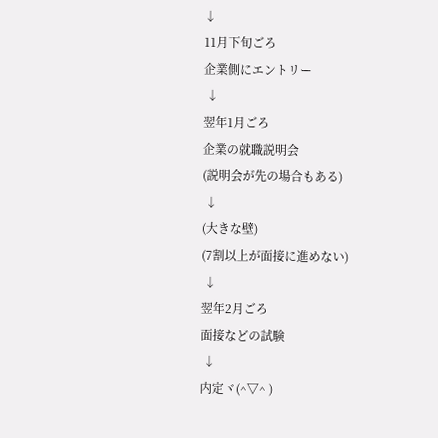↓
11月下旬ごろ
企業側にエントリー
 ↓
翌年1月ごろ
企業の就職説明会
(説明会が先の場合もある)
 ↓
(大きな壁)
(7割以上が面接に進めない)
 ↓
翌年2月ごろ
面接などの試験
 ↓
内定ヾ(^▽^ )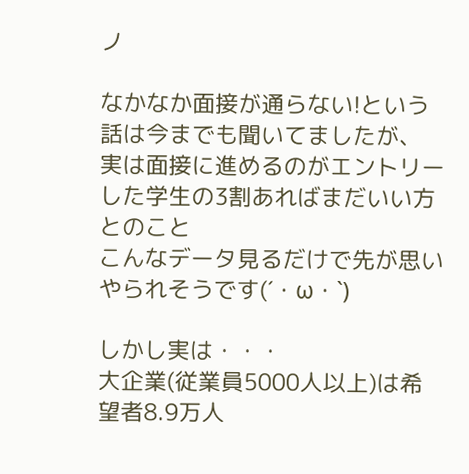ノ

なかなか面接が通らない!という話は今までも聞いてましたが、
実は面接に進めるのがエントリーした学生の3割あればまだいい方とのこと
こんなデータ見るだけで先が思いやられそうです(´・ω・`)

しかし実は・・・
大企業(従業員5000人以上)は希望者8.9万人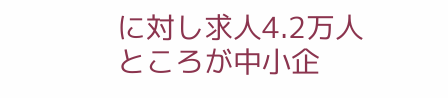に対し求人4.2万人
ところが中小企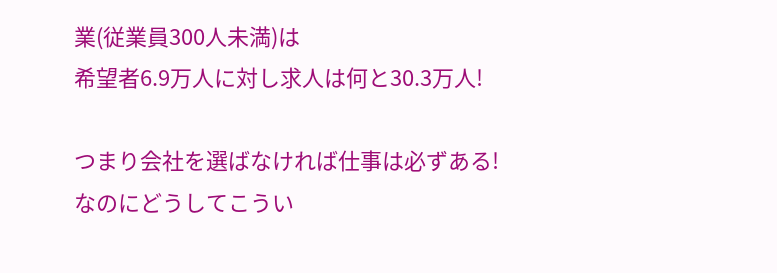業(従業員300人未満)は
希望者6.9万人に対し求人は何と30.3万人!

つまり会社を選ばなければ仕事は必ずある!
なのにどうしてこうい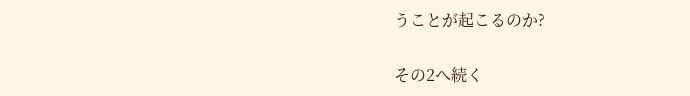うことが起こるのか?

その2へ続く